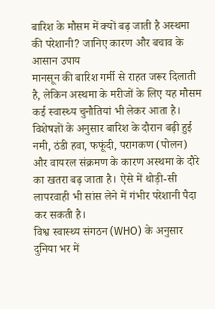बारिश के मौसम में क्यों बढ़ जाती है अस्थमा की परेशानी? जानिए कारण और बचाव के आसान उपाय
मानसून की बारिश गर्मी से राहत जरूर दिलाती है, लेकिन अस्थमा के मरीजों के लिए यह मौसम कई स्वास्थ्य चुनौतियां भी लेकर आता है। विशेषज्ञों के अनुसार बारिश के दौरान बढ़ी हुई नमी, ठंडी हवा, फफूंदी, परागकण (पोलन) और वायरल संक्रमण के कारण अस्थमा के दौरे का खतरा बढ़ जाता है। ऐसे में थोड़ी-सी लापरवाही भी सांस लेने में गंभीर परेशानी पैदा कर सकती है।
विश्व स्वास्थ्य संगठन (WHO) के अनुसार दुनिया भर में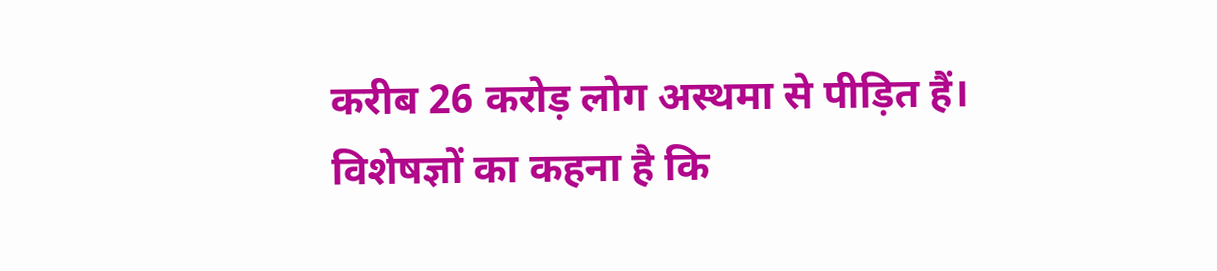करीब 26 करोड़ लोग अस्थमा से पीड़ित हैं। विशेषज्ञों का कहना है कि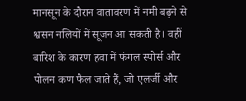मानसून के दौरान वातावरण में नमी बढ़ने से श्वसन नलियों में सूजन आ सकती है। वहीं बारिश के कारण हवा में फंगल स्पोर्स और पोलन कण फैल जाते हैं, जो एलर्जी और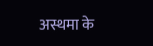अस्थमा के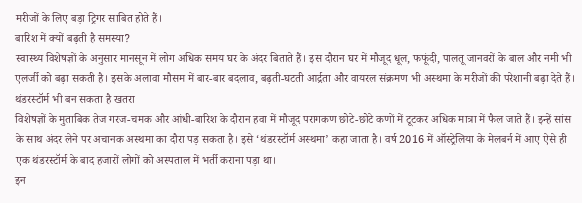मरीजों के लिए बड़ा ट्रिगर साबित होते हैं।
बारिश में क्यों बढ़ती है समस्या?
स्वास्थ्य विशेषज्ञों के अनुसार मानसून में लोग अधिक समय घर के अंदर बिताते हैं। इस दौरान घर में मौजूद धूल, फफूंदी, पालतू जानवरों के बाल और नमी भी एलर्जी को बढ़ा सकती है। इसके अलावा मौसम में बार-बार बदलाव, बढ़ती-घटती आर्द्रता और वायरल संक्रमण भी अस्थमा के मरीजों की परेशानी बढ़ा देते हैं।
थंडरस्टॉर्म भी बन सकता है खतरा
विशेषज्ञों के मुताबिक तेज गरज-चमक और आंधी-बारिश के दौरान हवा में मौजूद परागकण छोटे-छोटे कणों में टूटकर अधिक मात्रा में फैल जाते हैं। इन्हें सांस के साथ अंदर लेने पर अचानक अस्थमा का दौरा पड़ सकता है। इसे ‘थंडरस्टॉर्म अस्थमा’ कहा जाता है। वर्ष 2016 में ऑस्ट्रेलिया के मेलबर्न में आए ऐसे ही एक थंडरस्टॉर्म के बाद हजारों लोगों को अस्पताल में भर्ती कराना पड़ा था।
इन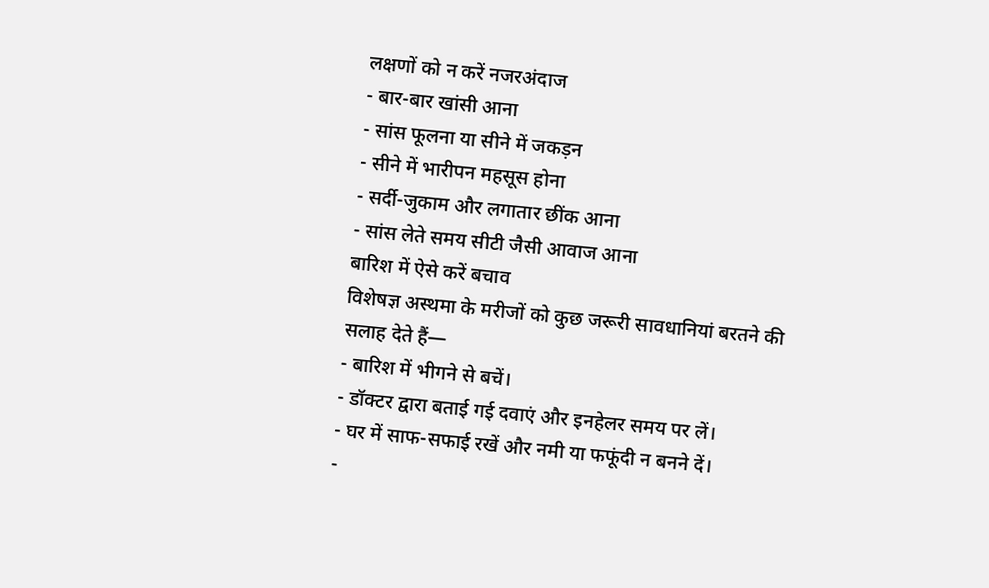लक्षणों को न करें नजरअंदाज
- बार-बार खांसी आना
- सांस फूलना या सीने में जकड़न
- सीने में भारीपन महसूस होना
- सर्दी-जुकाम और लगातार छींक आना
- सांस लेते समय सीटी जैसी आवाज आना
बारिश में ऐसे करें बचाव
विशेषज्ञ अस्थमा के मरीजों को कुछ जरूरी सावधानियां बरतने की सलाह देते हैं—
- बारिश में भीगने से बचें।
- डॉक्टर द्वारा बताई गई दवाएं और इनहेलर समय पर लें।
- घर में साफ-सफाई रखें और नमी या फफूंदी न बनने दें।
-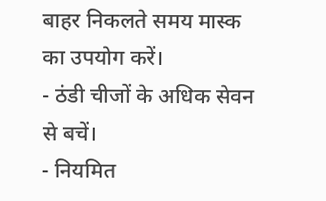बाहर निकलते समय मास्क का उपयोग करें।
- ठंडी चीजों के अधिक सेवन से बचें।
- नियमित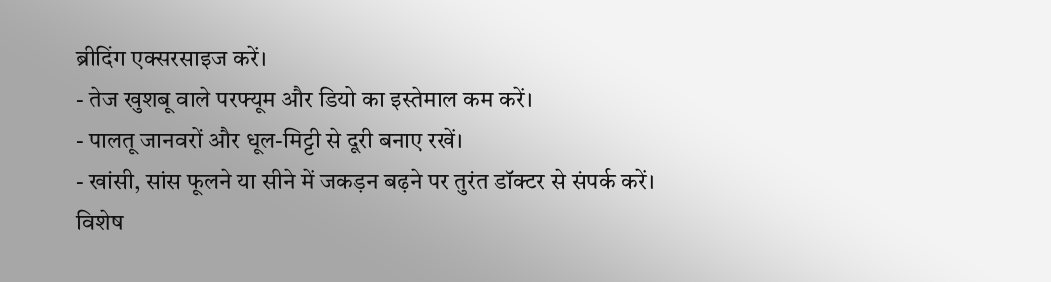ब्रीदिंग एक्सरसाइज करें।
- तेज खुशबू वाले परफ्यूम और डियो का इस्तेमाल कम करें।
- पालतू जानवरों और धूल-मिट्टी से दूरी बनाए रखें।
- खांसी, सांस फूलने या सीने में जकड़न बढ़ने पर तुरंत डॉक्टर से संपर्क करें।
विशेष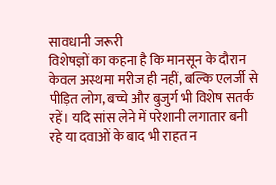सावधानी जरूरी
विशेषज्ञों का कहना है कि मानसून के दौरान केवल अस्थमा मरीज ही नहीं, बल्कि एलर्जी से पीड़ित लोग, बच्चे और बुजुर्ग भी विशेष सतर्क रहें। यदि सांस लेने में परेशानी लगातार बनी रहे या दवाओं के बाद भी राहत न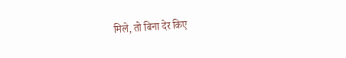मिले, तो बिना देर किए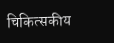चिकित्सकीय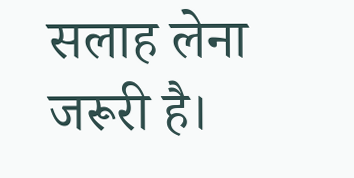सलाह लेना जरूरी है।